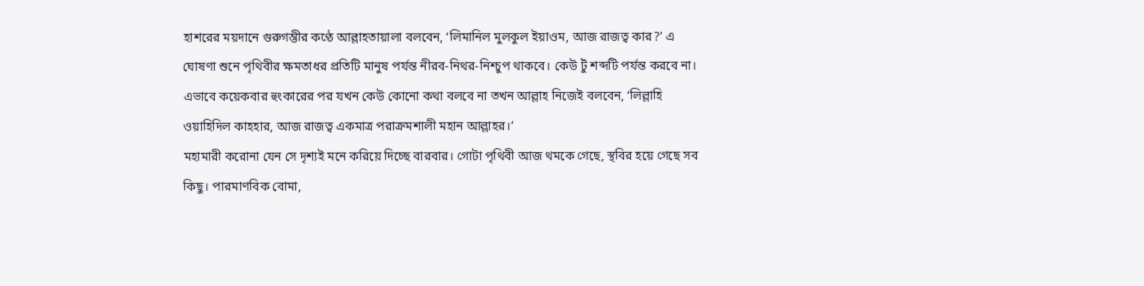হাশরের ময়দানে গুরুগম্ভীর কণ্ঠে আল্লাহতায়ালা বলবেন, ‘লিমানিল মুলকুল ইয়াওম, আজ রাজত্ব কার?’ এ ঘোষণা শুনে পৃথিবীর ক্ষমতাধর প্রতিটি মানুষ পর্যন্ত নীরব-নিথর-নিশ্চুপ থাকবে। কেউ টুঁ শব্দটি পর্যন্ত করবে না।
এভাবে কয়েকবার হুংকারের পর যখন কেউ কোনো কথা বলবে না তখন আল্লাহ নিজেই বলবেন, ‘লিল্লাহি ওয়াহিদিল কাহহার, আজ রাজত্ব একমাত্র পরাক্রমশালী মহান আল্লাহর।’
মহামারী করোনা যেন সে দৃশ্যই মনে করিয়ে দিচ্ছে বারবার। গোটা পৃথিবী আজ থমকে গেছে, স্থবির হয়ে গেছে সব কিছু। পারমাণবিক বোমা,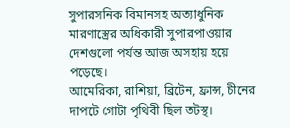সুপারসনিক বিমানসহ অত্যাধুনিক মারণাস্ত্রের অধিকারী সুপারপাওয়ার দেশগুলো পর্যন্ত আজ অসহায় হয়ে পড়েছে।
আমেরিকা, রাশিয়া, ব্রিটেন, ফ্রান্স, চীনের দাপটে গোটা পৃথিবী ছিল তটস্থ।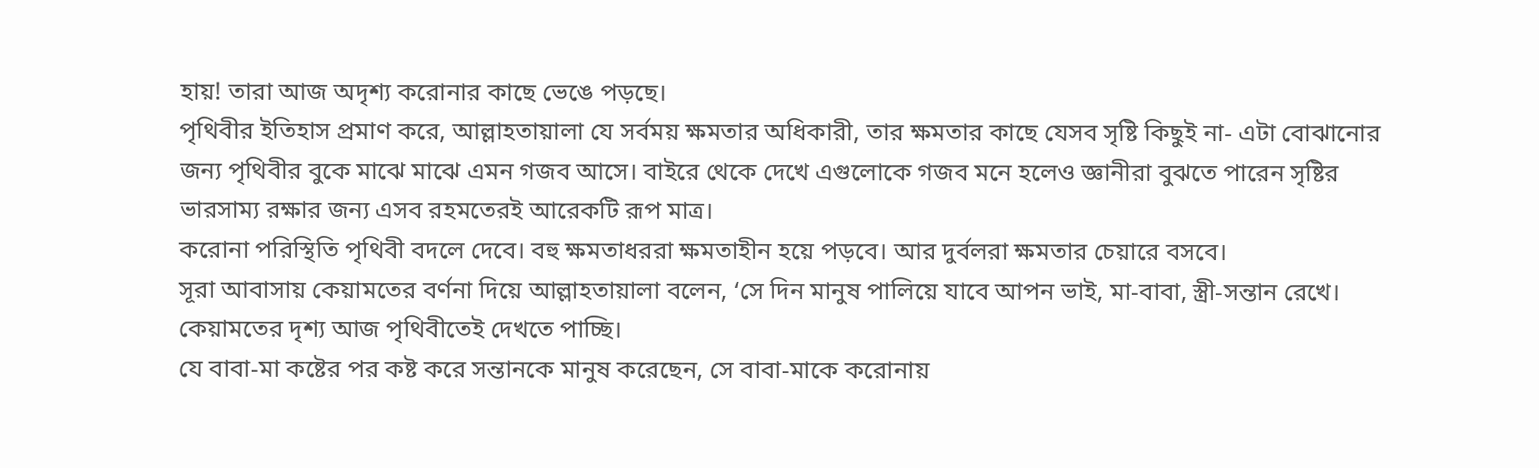হায়! তারা আজ অদৃশ্য করোনার কাছে ভেঙে পড়ছে।
পৃথিবীর ইতিহাস প্রমাণ করে, আল্লাহতায়ালা যে সর্বময় ক্ষমতার অধিকারী, তার ক্ষমতার কাছে যেসব সৃষ্টি কিছুই না- এটা বোঝানোর জন্য পৃথিবীর বুকে মাঝে মাঝে এমন গজব আসে। বাইরে থেকে দেখে এগুলোকে গজব মনে হলেও জ্ঞানীরা বুঝতে পারেন সৃষ্টির ভারসাম্য রক্ষার জন্য এসব রহমতেরই আরেকটি রূপ মাত্র।
করোনা পরিস্থিতি পৃথিবী বদলে দেবে। বহু ক্ষমতাধররা ক্ষমতাহীন হয়ে পড়বে। আর দুর্বলরা ক্ষমতার চেয়ারে বসবে।
সূরা আবাসায় কেয়ামতের বর্ণনা দিয়ে আল্লাহতায়ালা বলেন, ‘সে দিন মানুষ পালিয়ে যাবে আপন ভাই, মা-বাবা, স্ত্রী-সন্তান রেখে। কেয়ামতের দৃশ্য আজ পৃথিবীতেই দেখতে পাচ্ছি।
যে বাবা-মা কষ্টের পর কষ্ট করে সন্তানকে মানুষ করেছেন, সে বাবা-মাকে করোনায়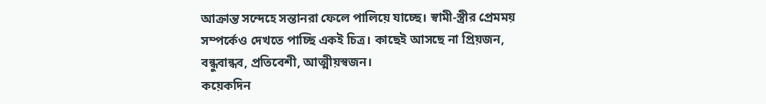আক্রান্ত সন্দেহে সন্তানরা ফেলে পালিয়ে যাচ্ছে। স্বামী-স্ত্রীর প্রেমময় সম্পর্কেও দেখতে পাচ্ছি একই চিত্র। কাছেই আসছে না প্রিয়জন, বন্ধুবান্ধব, প্রতিবেশী, আত্মীয়স্বজন।
কয়েকদিন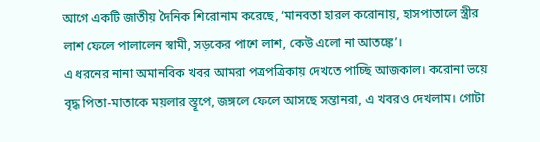আগে একটি জাতীয় দৈনিক শিরোনাম করেছে, ‘মানবতা হারল করোনায়, হাসপাতালে স্ত্রীর লাশ ফেলে পালালেন স্বামী, সড়কের পাশে লাশ, কেউ এলো না আতঙ্কে’।
এ ধরনের নানা অমানবিক খবর আমরা পত্রপত্রিকায় দেখতে পাচ্ছি আজকাল। করোনা ভয়ে বৃদ্ধ পিতা-মাতাকে ময়লার স্তূপে, জঙ্গলে ফেলে আসছে সন্তানরা, এ খবরও দেখলাম। গোটা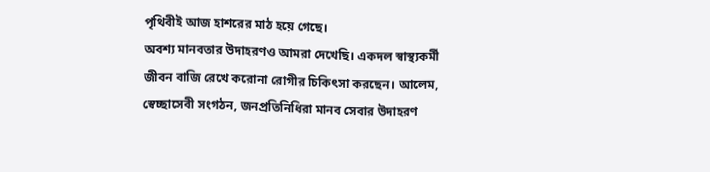পৃথিবীই আজ হাশরের মাঠ হয়ে গেছে।
অবশ্য মানবতার উদাহরণও আমরা দেখেছি। একদল স্বাস্থ্যকর্মী জীবন বাজি রেখে করোনা রোগীর চিকিৎসা করছেন। আলেম, স্বেচ্ছাসেবী সংগঠন, জনপ্রতিনিধিরা মানব সেবার উদাহরণ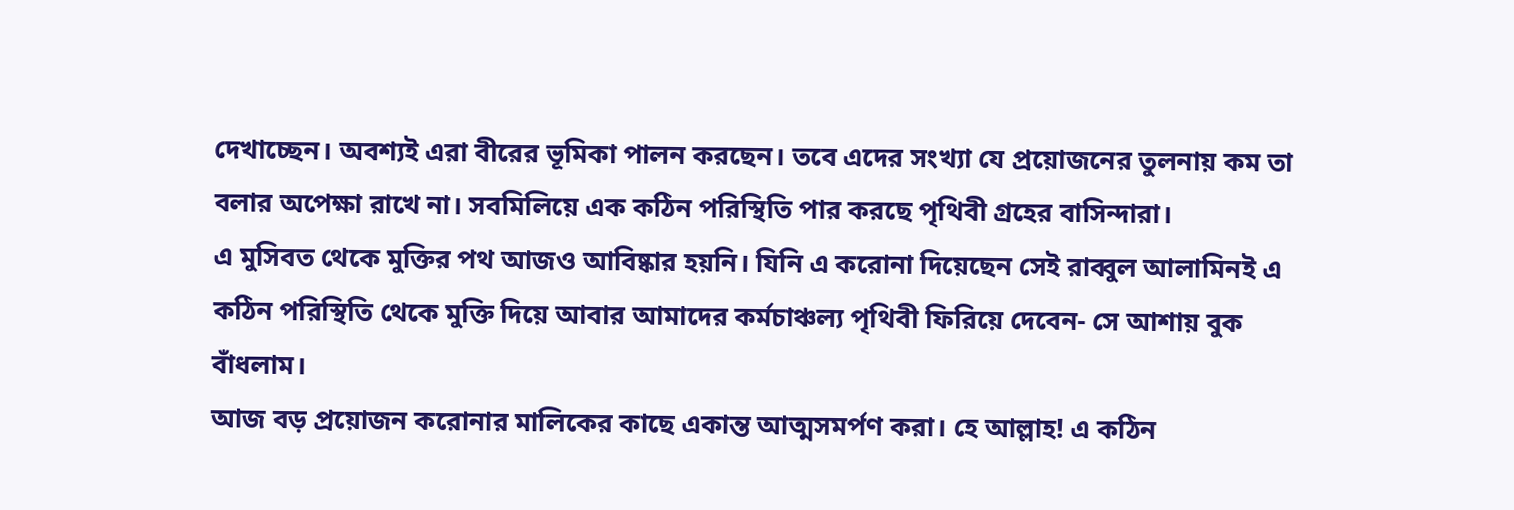দেখাচ্ছেন। অবশ্যই এরা বীরের ভূমিকা পালন করছেন। তবে এদের সংখ্যা যে প্রয়োজনের তুলনায় কম তা বলার অপেক্ষা রাখে না। সবমিলিয়ে এক কঠিন পরিস্থিতি পার করছে পৃথিবী গ্রহের বাসিন্দারা।
এ মুসিবত থেকে মুক্তির পথ আজও আবিষ্কার হয়নি। যিনি এ করোনা দিয়েছেন সেই রাব্বুল আলামিনই এ কঠিন পরিস্থিতি থেকে মুক্তি দিয়ে আবার আমাদের কর্মচাঞ্চল্য পৃথিবী ফিরিয়ে দেবেন- সে আশায় বুক বাঁধলাম।
আজ বড় প্রয়োজন করোনার মালিকের কাছে একান্ত আত্মসমর্পণ করা। হে আল্লাহ! এ কঠিন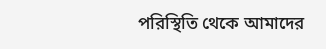পরিস্থিতি থেকে আমাদের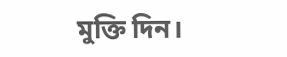মুক্তি দিন।